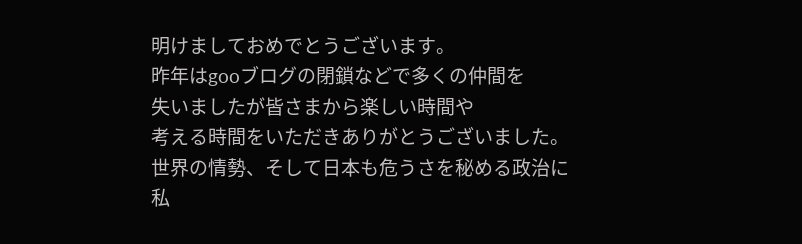明けましておめでとうございます。
昨年はgooブログの閉鎖などで多くの仲間を
失いましたが皆さまから楽しい時間や
考える時間をいただきありがとうございました。
世界の情勢、そして日本も危うさを秘める政治に
私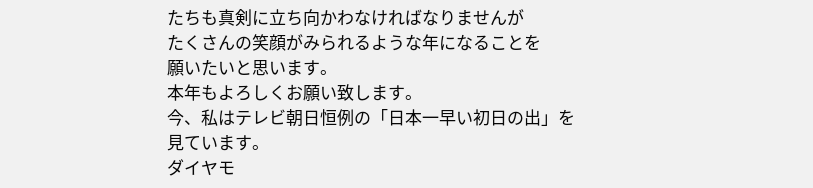たちも真剣に立ち向かわなければなりませんが
たくさんの笑顔がみられるような年になることを
願いたいと思います。
本年もよろしくお願い致します。
今、私はテレビ朝日恒例の「日本一早い初日の出」を
見ています。
ダイヤモ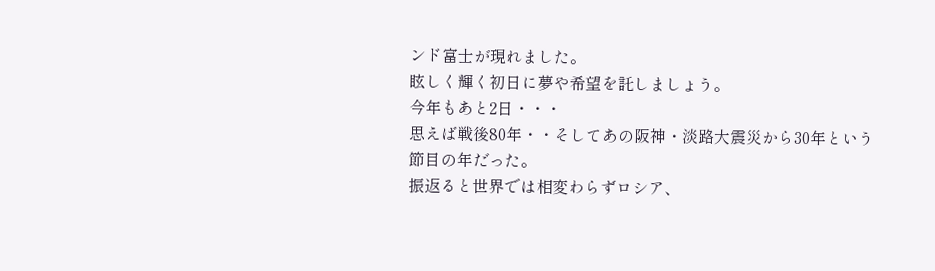ンド富士が現れました。
眩しく輝く初日に夢や希望を託しましょう。
今年もあと2日・・・
思えば戦後80年・・そしてあの阪神・淡路大震災から30年という
節目の年だった。
振返ると世界では相変わらずロシア、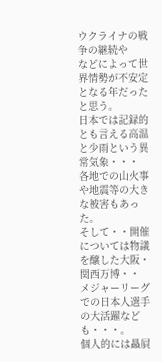ウクライナの戦争の継続や
などによって世界情勢が不安定となる年だったと思う。
日本では記録的とも言える高温と少雨という異常気象・・・
各地での山火事や地震等の大きな被害もあった。
そして・・開催については物議を醸した大阪・関西万博・・
メジャーリーグでの日本人選手の大活躍なども・・・。
個人的には贔屓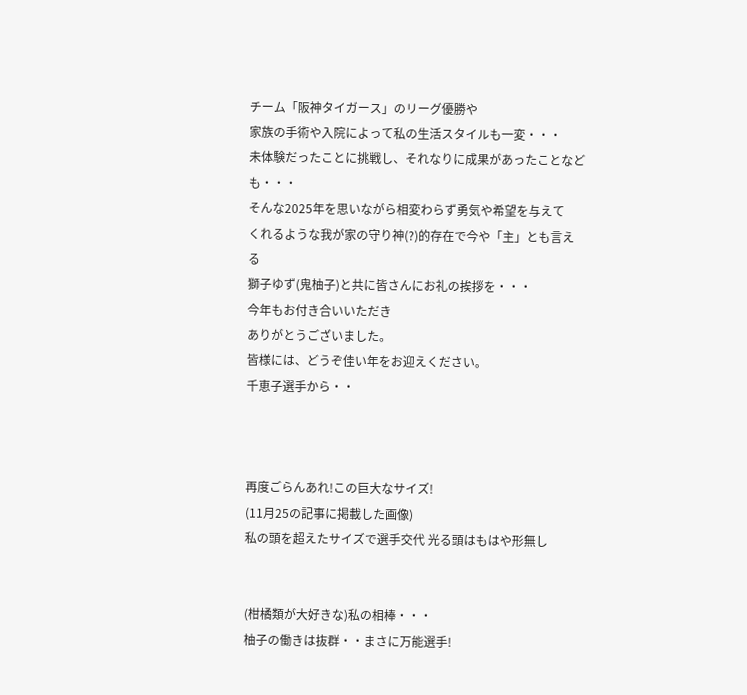チーム「阪神タイガース」のリーグ優勝や
家族の手術や入院によって私の生活スタイルも一変・・・
未体験だったことに挑戦し、それなりに成果があったことなども・・・
そんな2025年を思いながら相変わらず勇気や希望を与えて
くれるような我が家の守り神(?)的存在で今や「主」とも言える
獅子ゆず(鬼柚子)と共に皆さんにお礼の挨拶を・・・
今年もお付き合いいただき
ありがとうございました。
皆様には、どうぞ佳い年をお迎えください。
千恵子選手から・・



再度ごらんあれ!この巨大なサイズ!
(11月25の記事に掲載した画像)
私の頭を超えたサイズで選手交代 光る頭はもはや形無し


(柑橘類が大好きな)私の相棒・・・
柚子の働きは抜群・・まさに万能選手!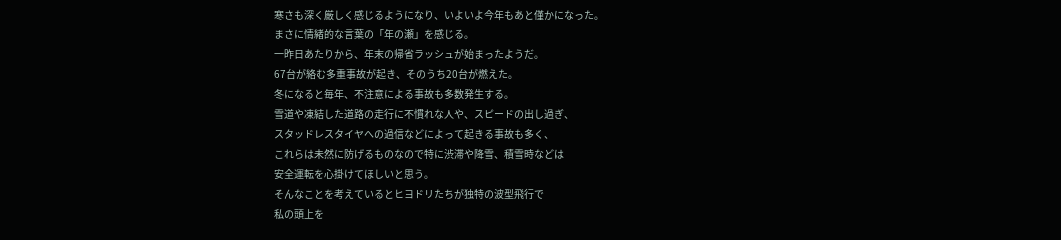寒さも深く厳しく感じるようになり、いよいよ今年もあと僅かになった。
まさに情緒的な言葉の「年の瀬」を感じる。
一昨日あたりから、年末の帰省ラッシュが始まったようだ。
67台が絡む多重事故が起き、そのうち20台が燃えた。
冬になると毎年、不注意による事故も多数発生する。
雪道や凍結した道路の走行に不慣れな人や、スピードの出し過ぎ、
スタッドレスタイヤへの過信などによって起きる事故も多く、
これらは未然に防げるものなので特に渋滞や降雪、積雪時などは
安全運転を心掛けてほしいと思う。
そんなことを考えているとヒヨドリたちが独特の波型飛行で
私の頭上を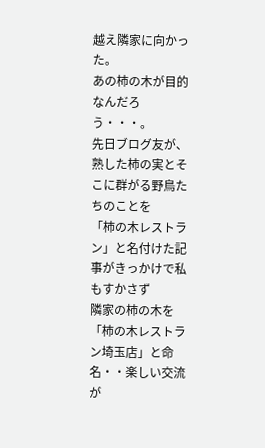越え隣家に向かった。
あの柿の木が目的なんだろう・・・。
先日ブログ友が、熟した柿の実とそこに群がる野鳥たちのことを
「柿の木レストラン」と名付けた記事がきっかけで私もすかさず
隣家の柿の木を「柿の木レストラン埼玉店」と命名・・楽しい交流が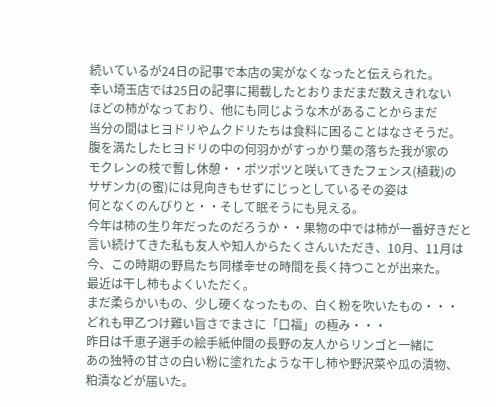続いているが24日の記事で本店の実がなくなったと伝えられた。
幸い埼玉店では25日の記事に掲載したとおりまだまだ数えきれない
ほどの柿がなっており、他にも同じような木があることからまだ
当分の間はヒヨドリやムクドリたちは食料に困ることはなさそうだ。
腹を満たしたヒヨドリの中の何羽かがすっかり葉の落ちた我が家の
モクレンの枝で暫し休憩・・ポツポツと咲いてきたフェンス(植栽)の
サザンカ(の蜜)には見向きもせずにじっとしているその姿は
何となくのんびりと・・そして眠そうにも見える。
今年は柿の生り年だったのだろうか・・果物の中では柿が一番好きだと
言い続けてきた私も友人や知人からたくさんいただき、10月、11月は
今、この時期の野鳥たち同様幸せの時間を長く持つことが出来た。
最近は干し柿もよくいただく。
まだ柔らかいもの、少し硬くなったもの、白く粉を吹いたもの・・・
どれも甲乙つけ難い旨さでまさに「口福」の極み・・・
昨日は千恵子選手の絵手紙仲間の長野の友人からリンゴと一緒に
あの独特の甘さの白い粉に塗れたような干し柿や野沢菜や瓜の漬物、
粕漬などが届いた。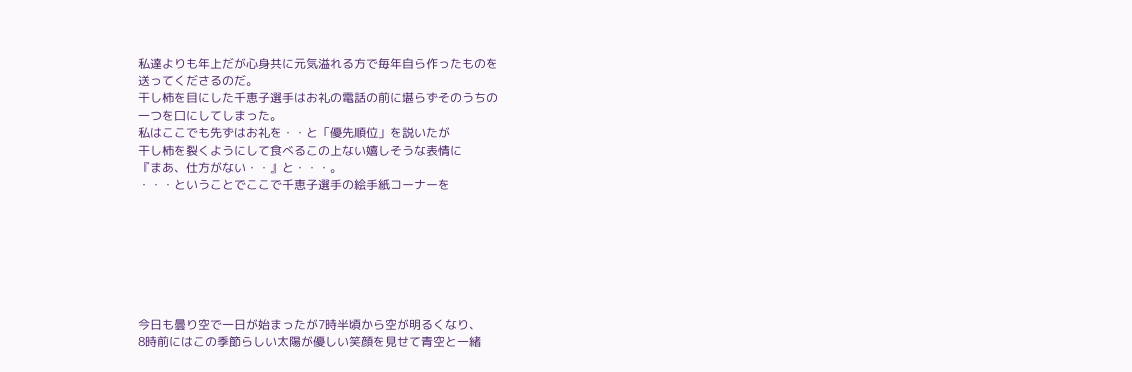私達よりも年上だが心身共に元気溢れる方で毎年自ら作ったものを
送ってくださるのだ。
干し柿を目にした千恵子選手はお礼の電話の前に堪らずそのうちの
一つを口にしてしまった。
私はここでも先ずはお礼を・・と「優先順位」を説いたが
干し柿を裂くようにして食べるこの上ない嬉しそうな表情に
『まあ、仕方がない・・』と・・・。
・・・ということでここで千恵子選手の絵手紙コーナーを







今日も曇り空で一日が始まったが7時半頃から空が明るくなり、
8時前にはこの季節らしい太陽が優しい笑顔を見せて青空と一緒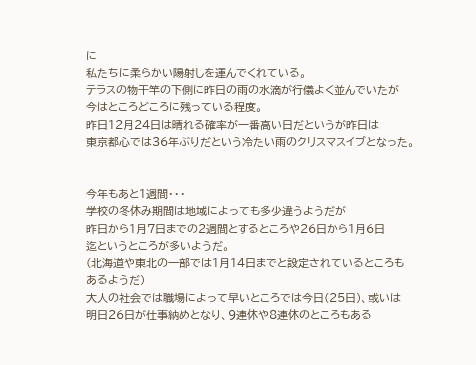に
私たちに柔らかい陽射しを運んでくれている。
テラスの物干竿の下側に昨日の雨の水滴が行儀よく並んでいたが
今はところどころに残っている程度。
昨日12月24日は晴れる確率が一番高い日だというが昨日は
東京都心では36年ぶりだという冷たい雨のクリスマスイブとなった。


今年もあと1週間・・・
学校の冬休み期間は地域によっても多少違うようだが
昨日から1月7日までの2週間とするところや26日から1月6日
迄というところが多いようだ。
(北海道や東北の一部では1月14日までと設定されているところも
あるようだ)
大人の社会では職場によって早いところでは今日(25日)、或いは
明日26日が仕事納めとなり、9連休や8連休のところもある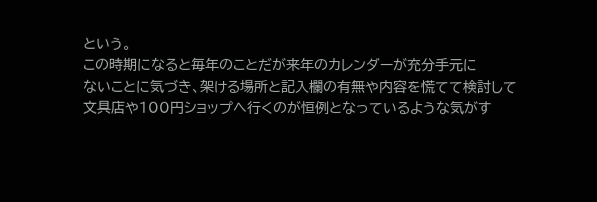という。
この時期になると毎年のことだが来年のカレンダーが充分手元に
ないことに気づき、架ける場所と記入欄の有無や内容を慌てて検討して
文具店や100円ショップへ行くのが恒例となっているような気がす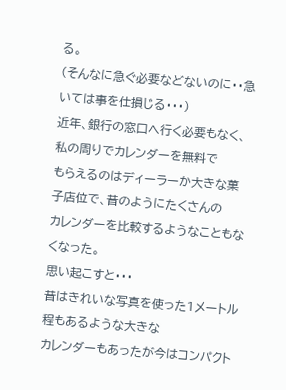る。
(そんなに急ぐ必要などないのに・・急いては事を仕損じる・・・)
近年、銀行の窓口へ行く必要もなく、私の周りでカレンダーを無料で
もらえるのはディーラーか大きな菓子店位で、昔のようにたくさんの
カレンダーを比較するようなこともなくなった。
思い起こすと・・・
昔はきれいな写真を使った1メートル程もあるような大きな
カレンダーもあったが今はコンパクト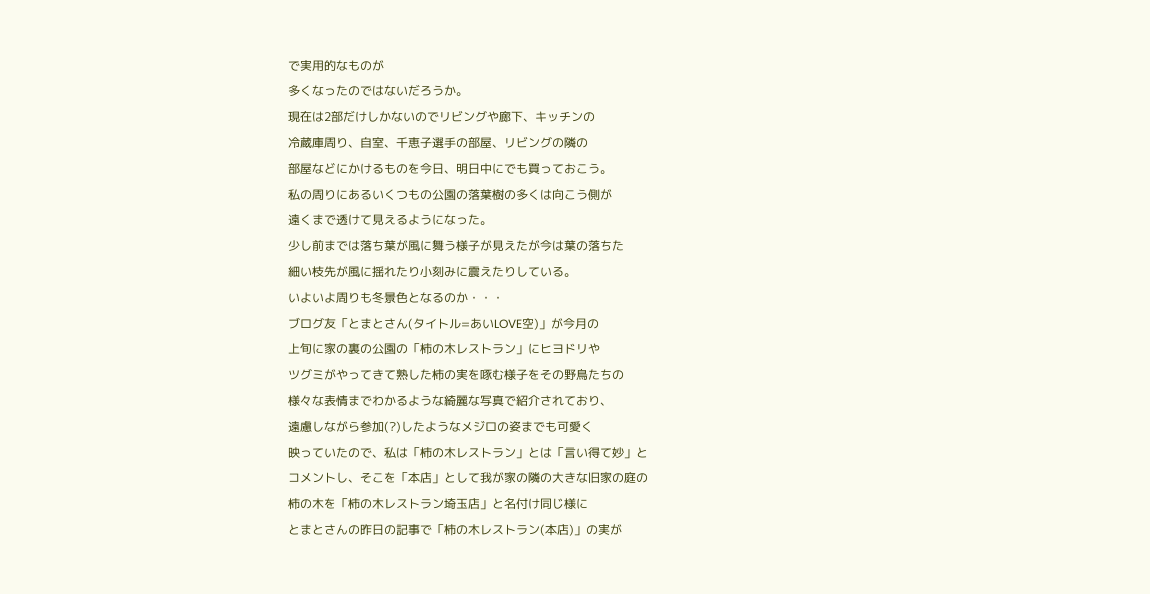で実用的なものが
多くなったのではないだろうか。
現在は2部だけしかないのでリビングや廊下、キッチンの
冷蔵庫周り、自室、千恵子選手の部屋、リビングの隣の
部屋などにかけるものを今日、明日中にでも買っておこう。
私の周りにあるいくつもの公園の落葉樹の多くは向こう側が
遠くまで透けて見えるようになった。
少し前までは落ち葉が風に舞う様子が見えたが今は葉の落ちた
細い枝先が風に揺れたり小刻みに震えたりしている。
いよいよ周りも冬景色となるのか・・・
ブログ友「とまとさん(タイトル=あいLOVE空)」が今月の
上旬に家の裏の公園の「柿の木レストラン」にヒヨドリや
ツグミがやってきて熟した柿の実を啄む様子をその野鳥たちの
様々な表情までわかるような綺麗な写真で紹介されており、
遠慮しながら参加(?)したようなメジロの姿までも可愛く
映っていたので、私は「柿の木レストラン」とは「言い得て妙」と
コメントし、そこを「本店」として我が家の隣の大きな旧家の庭の
柿の木を「柿の木レストラン埼玉店」と名付け同じ様に
とまとさんの昨日の記事で「柿の木レストラン(本店)」の実が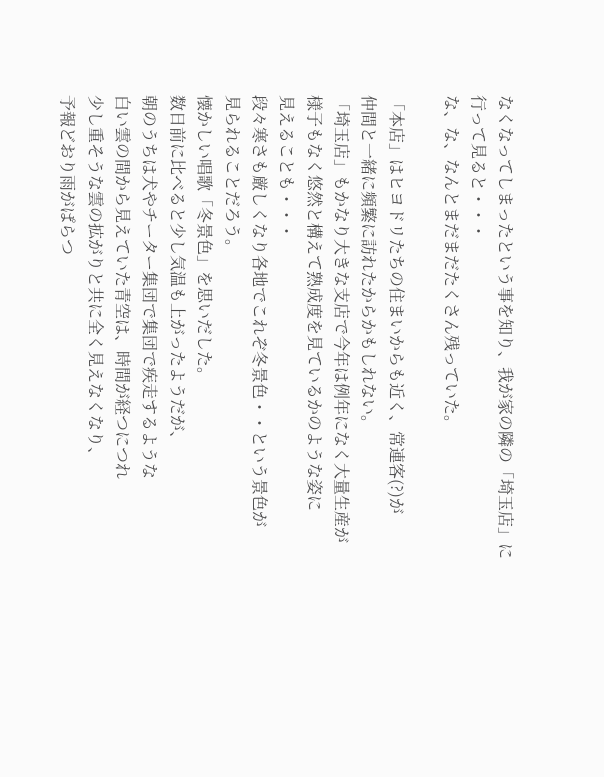なくなってしまったという事を知り、我が家の隣の「埼玉店」に
行って見ると・・・
な、な、なんとまだまだたくさん残っていた。

「本店」はヒヨドリたちの住まいからも近く、常連客(?)が
仲間と一緒に頻繁に訪れたからかもしれない。
「埼玉店」もかなり大きな支店で今年は例年になく大量生産が
様子もなく悠然と構えて熟成度を見ているかのような姿に
見えることも・・・
段々寒さも厳しくなり各地でこれぞ冬景色・・という景色が
見られることだろう。
懐かしい唱歌「冬景色」を思いだした。
数日前に比べると少し気温も上がったようだが、
朝のうちは犬やチーター集団で集団で疾走するような
白い雲の間から見えていた青空は、時間が経つにつれ
少し重そうな雲の拡がりと共に全く見えなくなり、
予報どおり雨がぱらつ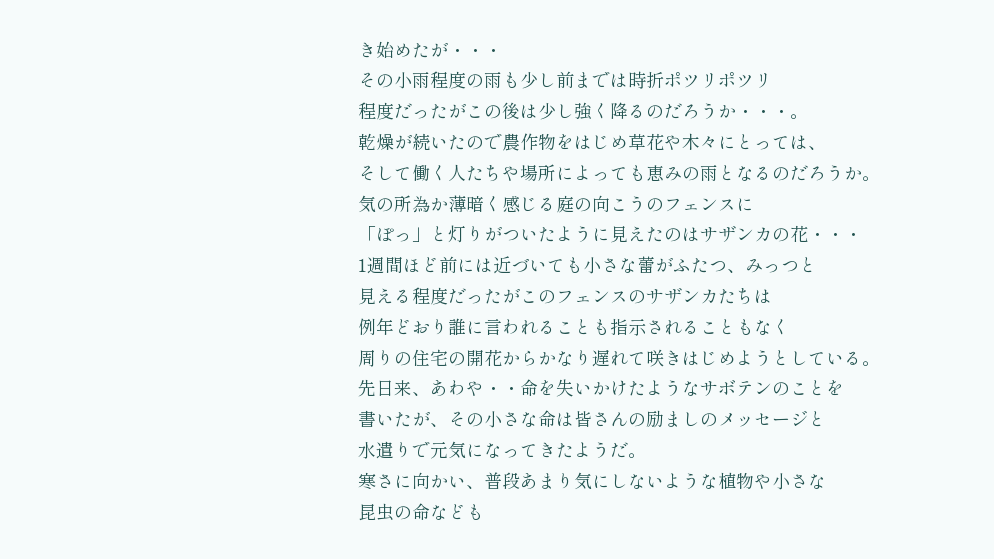き始めたが・・・
その小雨程度の雨も少し前までは時折ポツリポツリ
程度だったがこの後は少し強く降るのだろうか・・・。
乾燥が続いたので農作物をはじめ草花や木々にとっては、
そして働く人たちや場所によっても恵みの雨となるのだろうか。
気の所為か薄暗く感じる庭の向こうのフェンスに
「ぽっ」と灯りがついたように見えたのはサザンカの花・・・
1週間ほど前には近づいても小さな蕾がふたつ、みっつと
見える程度だったがこのフェンスのサザンカたちは
例年どおり誰に言われることも指示されることもなく
周りの住宅の開花からかなり遅れて咲きはじめようとしている。
先日来、あわや・・命を失いかけたようなサボテンのことを
書いたが、その小さな命は皆さんの励ましのメッセージと
水遣りで元気になってきたようだ。
寒さに向かい、普段あまり気にしないような植物や小さな
昆虫の命なども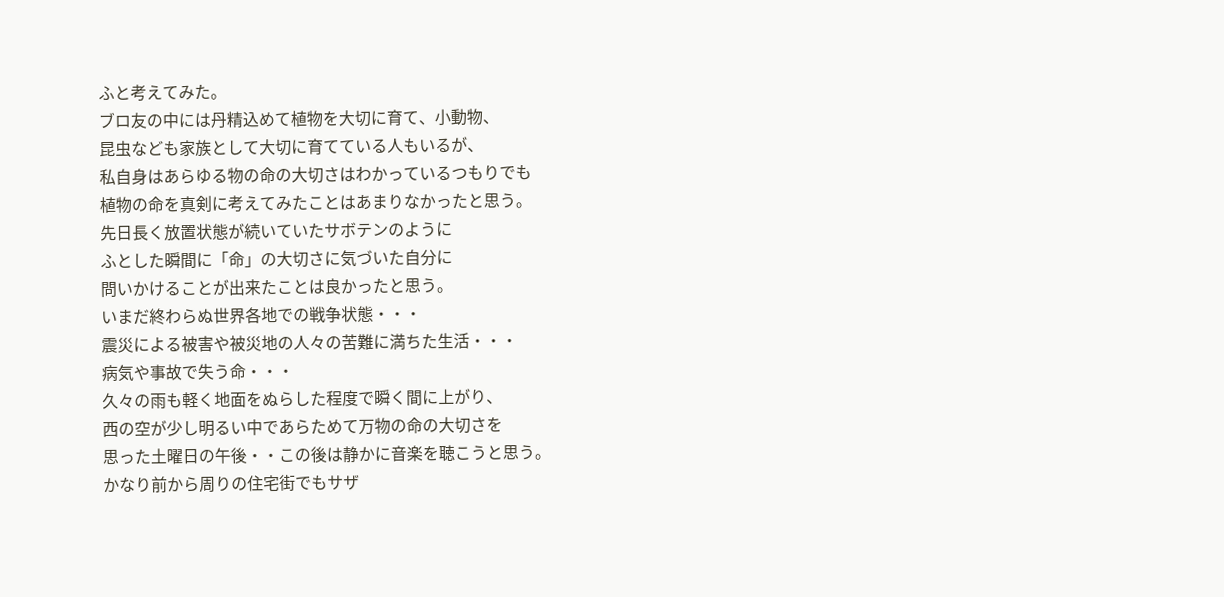ふと考えてみた。
ブロ友の中には丹精込めて植物を大切に育て、小動物、
昆虫なども家族として大切に育てている人もいるが、
私自身はあらゆる物の命の大切さはわかっているつもりでも
植物の命を真剣に考えてみたことはあまりなかったと思う。
先日長く放置状態が続いていたサボテンのように
ふとした瞬間に「命」の大切さに気づいた自分に
問いかけることが出来たことは良かったと思う。
いまだ終わらぬ世界各地での戦争状態・・・
震災による被害や被災地の人々の苦難に満ちた生活・・・
病気や事故で失う命・・・
久々の雨も軽く地面をぬらした程度で瞬く間に上がり、
西の空が少し明るい中であらためて万物の命の大切さを
思った土曜日の午後・・この後は静かに音楽を聴こうと思う。
かなり前から周りの住宅街でもサザ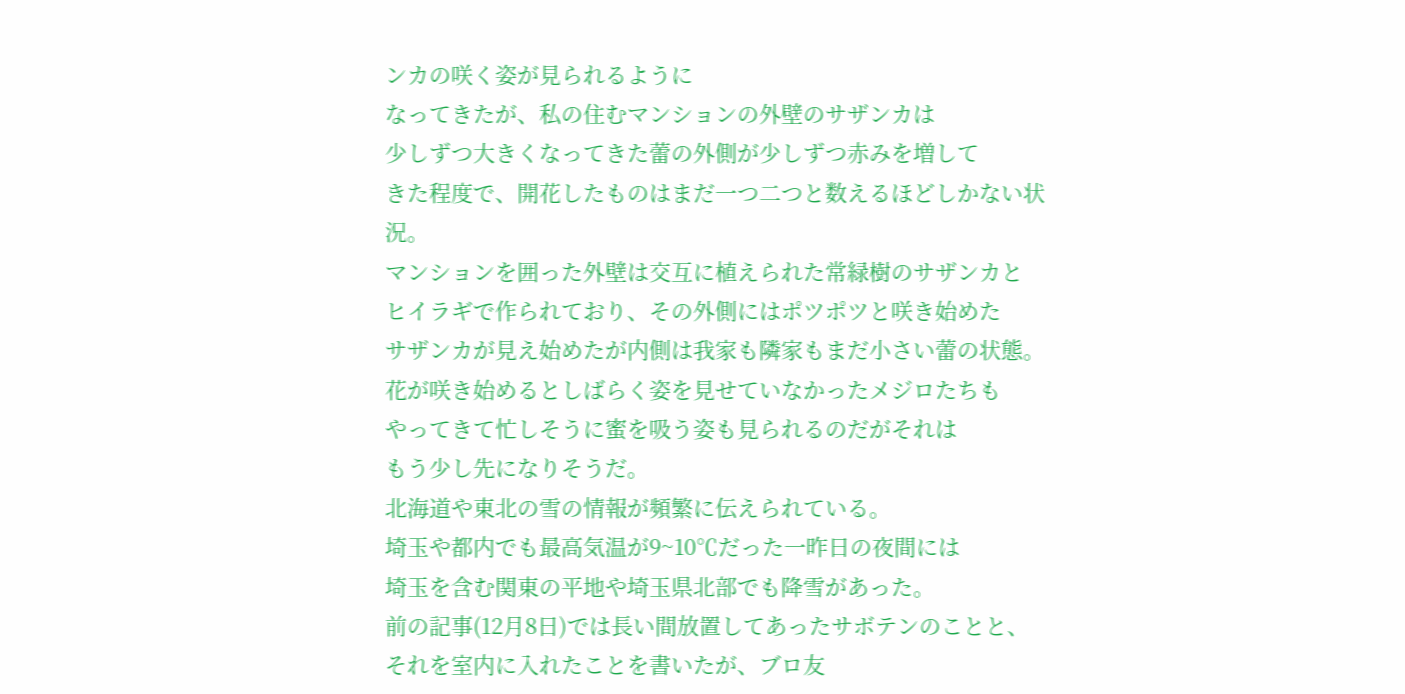ンカの咲く姿が見られるように
なってきたが、私の住むマンションの外壁のサザンカは
少しずつ大きくなってきた蕾の外側が少しずつ赤みを増して
きた程度で、開花したものはまだ一つ二つと数えるほどしかない状況。
マンションを囲った外壁は交互に植えられた常緑樹のサザンカと
ヒイラギで作られており、その外側にはポツポツと咲き始めた
サザンカが見え始めたが内側は我家も隣家もまだ小さい蕾の状態。
花が咲き始めるとしばらく姿を見せていなかったメジロたちも
やってきて忙しそうに蜜を吸う姿も見られるのだがそれは
もう少し先になりそうだ。
北海道や東北の雪の情報が頻繁に伝えられている。
埼玉や都内でも最高気温が9~10℃だった一昨日の夜間には
埼玉を含む関東の平地や埼玉県北部でも降雪があった。
前の記事(12月8日)では長い間放置してあったサボテンのことと、
それを室内に入れたことを書いたが、ブロ友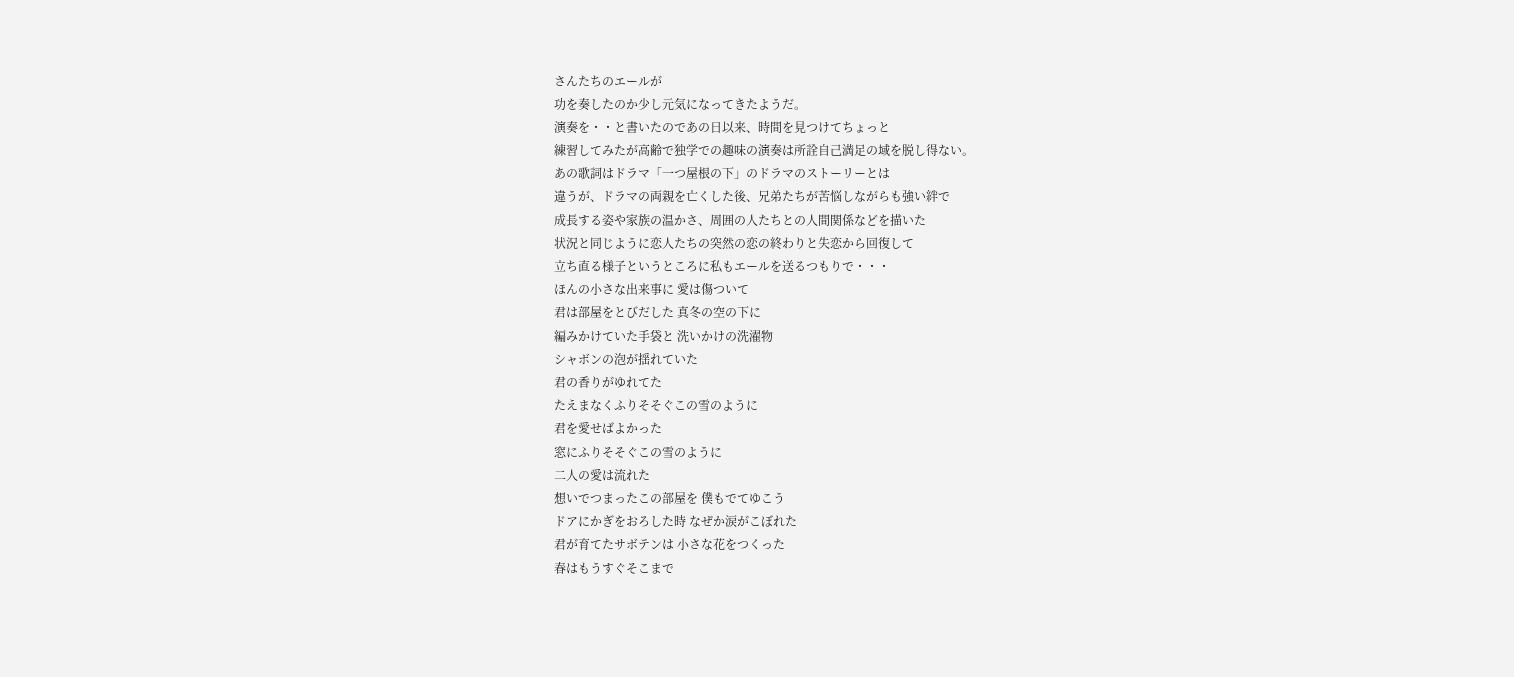さんたちのエールが
功を奏したのか少し元気になってきたようだ。
演奏を・・と書いたのであの日以来、時間を見つけてちょっと
練習してみたが高齢で独学での趣味の演奏は所詮自己満足の域を脱し得ない。
あの歌詞はドラマ「一つ屋根の下」のドラマのストーリーとは
違うが、ドラマの両親を亡くした後、兄弟たちが苦悩しながらも強い絆で
成長する姿や家族の温かさ、周囲の人たちとの人間関係などを描いた
状況と同じように恋人たちの突然の恋の終わりと失恋から回復して
立ち直る様子というところに私もエールを送るつもりで・・・
ほんの小さな出来事に 愛は傷ついて
君は部屋をとびだした 真冬の空の下に
編みかけていた手袋と 洗いかけの洗濯物
シャボンの泡が揺れていた
君の香りがゆれてた
たえまなくふりそそぐこの雪のように
君を愛せばよかった
窓にふりそそぐこの雪のように
二人の愛は流れた
想いでつまったこの部屋を 僕もでてゆこう
ドアにかぎをおろした時 なぜか涙がこぼれた
君が育てたサボテンは 小さな花をつくった
春はもうすぐそこまで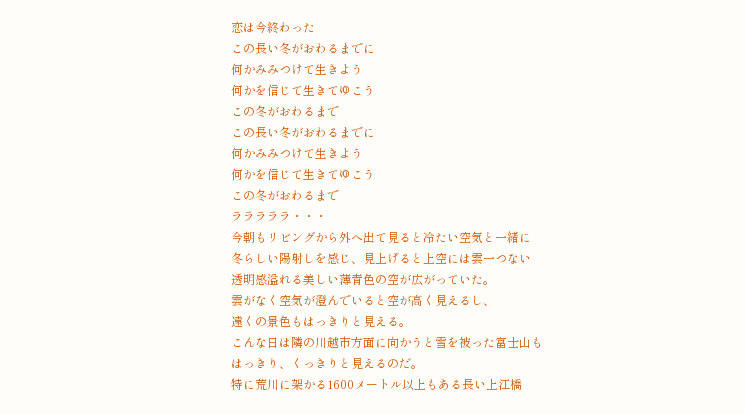恋は今終わった
この長い冬がおわるまでに
何かみみつけて生きよう
何かを信じて生きてゆこう
この冬がおわるまで
この長い冬がおわるまでに
何かみみつけて生きよう
何かを信じて生きてゆこう
この冬がおわるまで
ラララララ・・・
今朝もリビングから外へ出て見ると冷たい空気と一緒に
冬らしい陽射しを感じ、見上げると上空には雲一つない
透明感溢れる美しい薄青色の空が広がっていた。
雲がなく空気が澄んでいると空が高く見えるし、
遠くの景色もはっきりと見える。
こんな日は隣の川越市方面に向かうと雪を被った富士山も
はっきり、くっきりと見えるのだ。
特に荒川に架かる1600メートル以上もある長い上江橋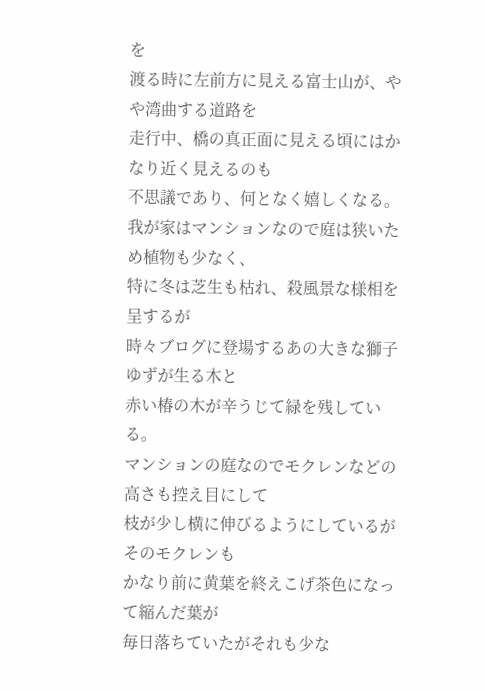を
渡る時に左前方に見える富士山が、やや湾曲する道路を
走行中、橋の真正面に見える頃にはかなり近く見えるのも
不思議であり、何となく嬉しくなる。
我が家はマンションなので庭は狭いため植物も少なく、
特に冬は芝生も枯れ、殺風景な様相を呈するが
時々ブログに登場するあの大きな獅子ゆずが生る木と
赤い椿の木が辛うじて緑を残している。
マンションの庭なのでモクレンなどの高さも控え目にして
枝が少し横に伸びるようにしているがそのモクレンも
かなり前に黄葉を終えこげ茶色になって縮んだ葉が
毎日落ちていたがそれも少な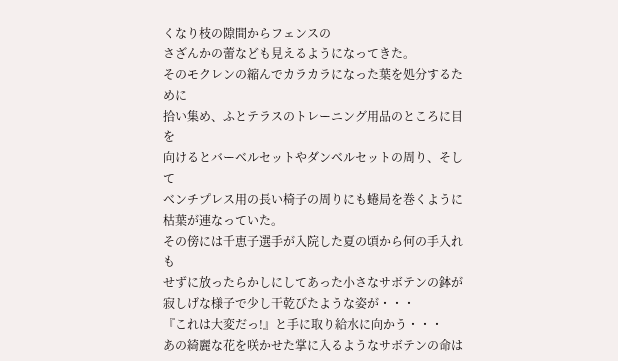くなり枝の隙間からフェンスの
さざんかの蕾なども見えるようになってきた。
そのモクレンの縮んでカラカラになった葉を処分するために
拾い集め、ふとテラスのトレーニング用品のところに目を
向けるとバーベルセットやダンベルセットの周り、そして
ベンチプレス用の長い椅子の周りにも蜷局を巻くように
枯葉が連なっていた。
その傍には千恵子選手が入院した夏の頃から何の手入れも
せずに放ったらかしにしてあった小さなサボテンの鉢が
寂しげな様子で少し干乾びたような姿が・・・
『これは大変だっ!』と手に取り給水に向かう・・・
あの綺麗な花を咲かせた掌に入るようなサボテンの命は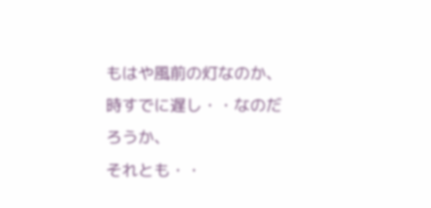もはや風前の灯なのか、時すでに遅し・・なのだろうか、
それとも・・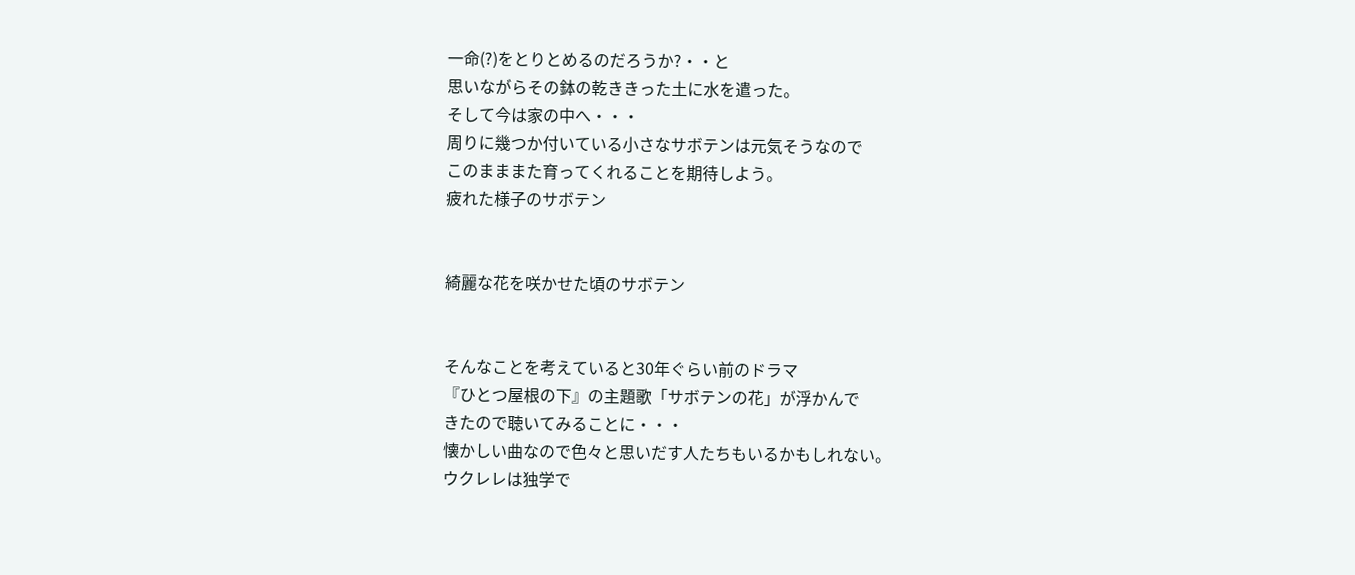一命(?)をとりとめるのだろうか?・・と
思いながらその鉢の乾ききった土に水を遣った。
そして今は家の中へ・・・
周りに幾つか付いている小さなサボテンは元気そうなので
このまままた育ってくれることを期待しよう。
疲れた様子のサボテン


綺麗な花を咲かせた頃のサボテン


そんなことを考えていると30年ぐらい前のドラマ
『ひとつ屋根の下』の主題歌「サボテンの花」が浮かんで
きたので聴いてみることに・・・
懐かしい曲なので色々と思いだす人たちもいるかもしれない。
ウクレレは独学で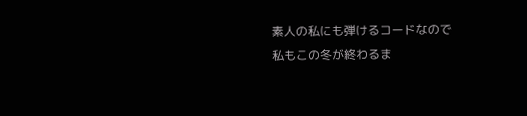素人の私にも弾けるコードなので
私もこの冬が終わるま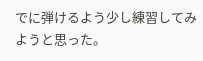でに弾けるよう少し練習してみようと思った。